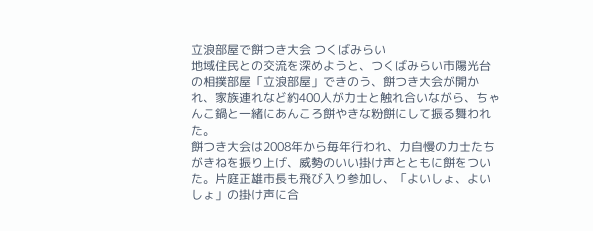立浪部屋で餅つき大会 つくばみらい
地域住民との交流を深めようと、つくばみらい市陽光台の相撲部屋「立浪部屋」できのう、餅つき大会が開かれ、家族連れなど約400人が力士と触れ合いながら、ちゃんこ鍋と一緒にあんころ餅やきな粉餅にして振る舞われた。
餅つき大会は2008年から毎年行われ、力自慢の力士たちがきねを振り上げ、威勢のいい掛け声とともに餅をついた。片庭正雄市長も飛び入り参加し、「よいしょ、よいしょ」の掛け声に合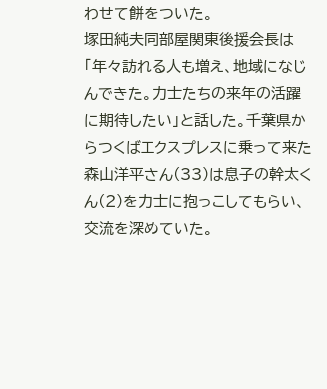わせて餅をついた。
塚田純夫同部屋関東後援会長は「年々訪れる人も増え、地域になじんできた。力士たちの来年の活躍に期待したい」と話した。千葉県からつくばエクスプレスに乗って来た森山洋平さん(33)は息子の幹太くん(2)を力士に抱っこしてもらい、交流を深めていた。